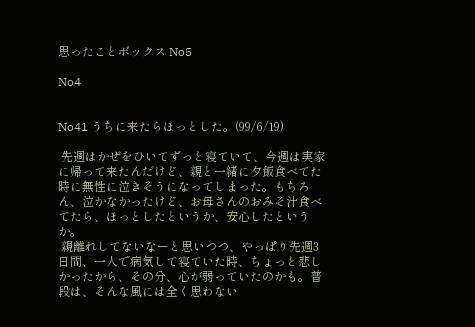思ったことボックス No5

No4


No41 うちに来たらほっとした。(99/6/19)

 先週はかぜをひいてずっと寝ていて、今週は実家に帰って来たんだけど、親と一緒に夕飯食べてた時に無性に泣きそうになってしまった。もちろん、泣かなかったけど、お母さんのおみそ汁食べてたら、ほっとしたというか、安心したというか。
 親離れしてないなーと思いつつ、やっぱり先週3日間、一人で病気して寝ていた時、ちょっと悲しかったから、その分、心が弱っていたのかも。普段は、そんな風には全く思わない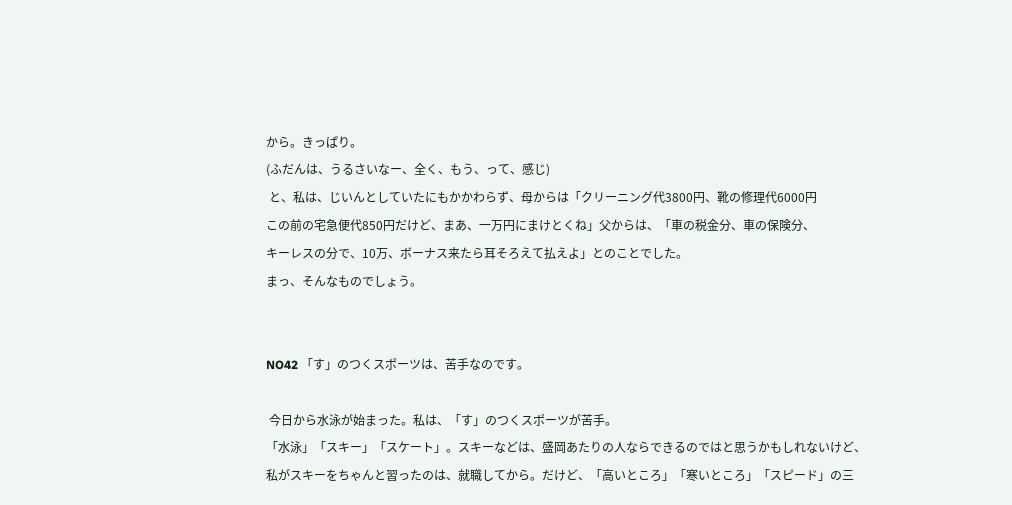から。きっぱり。
(ふだんは、うるさいなー、全く、もう、って、感じ)
 と、私は、じいんとしていたにもかかわらず、母からは「クリーニング代3800円、靴の修理代6000円
この前の宅急便代850円だけど、まあ、一万円にまけとくね」父からは、「車の税金分、車の保険分、
キーレスの分で、10万、ボーナス来たら耳そろえて払えよ」とのことでした。
まっ、そんなものでしょう。


NO42 「す」のつくスポーツは、苦手なのです。

 今日から水泳が始まった。私は、「す」のつくスポーツが苦手。
「水泳」「スキー」「スケート」。スキーなどは、盛岡あたりの人ならできるのではと思うかもしれないけど、
私がスキーをちゃんと習ったのは、就職してから。だけど、「高いところ」「寒いところ」「スピード」の三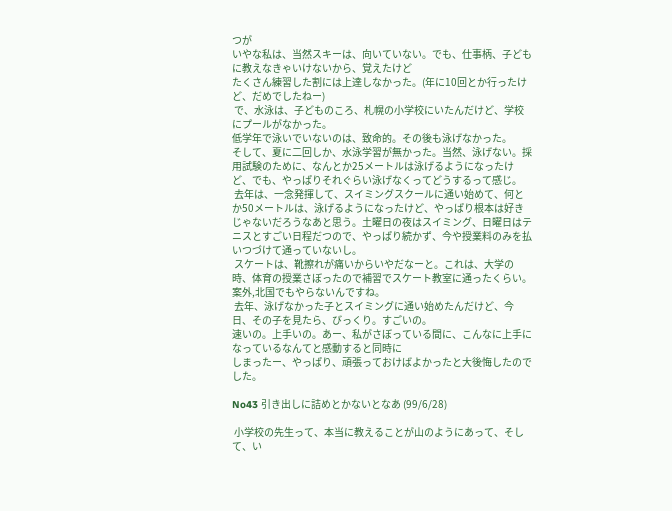つが
いやな私は、当然スキーは、向いていない。でも、仕事柄、子どもに教えなきゃいけないから、覚えたけど
たくさん練習した割には上達しなかった。(年に10回とか行ったけど、だめでしたねー)
 で、水泳は、子どものころ、札幌の小学校にいたんだけど、学校にプールがなかった。
低学年で泳いでいないのは、致命的。その後も泳げなかった。
そして、夏に二回しか、水泳学習が無かった。当然、泳げない。採用試験のために、なんとか25メートルは泳げるようになったけど、でも、やっぱりそれぐらい泳げなくってどうするって感じ。
 去年は、一念発揮して、スイミングスクールに通い始めて、何とか50メートルは、泳げるようになったけど、やっぱり根本は好きじゃないだろうなあと思う。土曜日の夜はスイミング、日曜日はテニスとすごい日程だつので、やっぱり続かず、今や授業料のみを払いつづけて通っていないし。
 スケートは、靴擦れが痛いからいやだなーと。これは、大学の時、体育の授業さぼったので補習でスケート教室に通ったくらい。案外,北国でもやらないんですね。
 去年、泳げなかった子とスイミングに通い始めたんだけど、今日、その子を見たら、びっくり。すごいの。
速いの。上手いの。あー、私がさぼっている間に、こんなに上手になっているなんてと感動すると同時に
しまったー、やっぱり、頑張っておけばよかったと大後悔したのでした。

No43 引き出しに詰めとかないとなあ (99/6/28)

 小学校の先生って、本当に教えることが山のようにあって、そして、い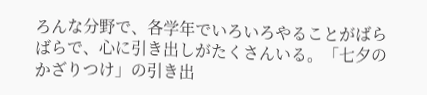ろんな分野で、各学年でいろいろやることがばらばらで、心に引き出しがたくさんいる。「七夕のかざりつけ」の引き出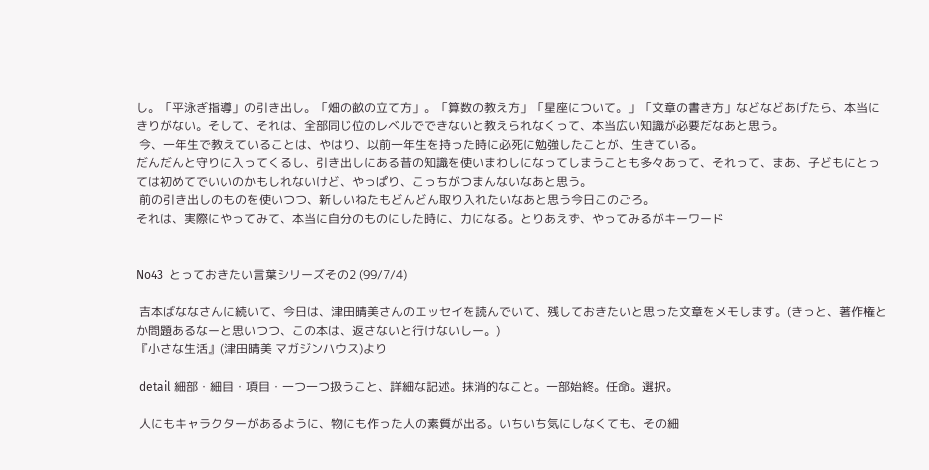し。「平泳ぎ指導」の引き出し。「畑の畝の立て方」。「算数の教え方」「星座について。」「文章の書き方」などなどあげたら、本当にきりがない。そして、それは、全部同じ位のレベルでできないと教えられなくって、本当広い知識が必要だなあと思う。
 今、一年生で教えていることは、やはり、以前一年生を持った時に必死に勉強したことが、生きている。
だんだんと守りに入ってくるし、引き出しにある昔の知識を使いまわしになってしまうことも多々あって、それって、まあ、子どもにとっては初めてでいいのかもしれないけど、やっぱり、こっちがつまんないなあと思う。
 前の引き出しのものを使いつつ、新しいねたもどんどん取り入れたいなあと思う今日このごろ。
それは、実際にやってみて、本当に自分のものにした時に、力になる。とりあえず、やってみるがキーワード


No43  とっておきたい言葉シリーズその2 (99/7/4)

 吉本ばななさんに続いて、今日は、津田晴美さんのエッセイを読んでいて、残しておきたいと思った文章をメモします。(きっと、著作権とか問題あるなーと思いつつ、この本は、返さないと行けないしー。)
『小さな生活』(津田晴美 マガジンハウス)より

 detail 細部・細目・項目・一つ一つ扱うこと、詳細な記述。抹消的なこと。一部始終。任命。選択。

 人にもキャラクターがあるように、物にも作った人の素質が出る。いちいち気にしなくても、その細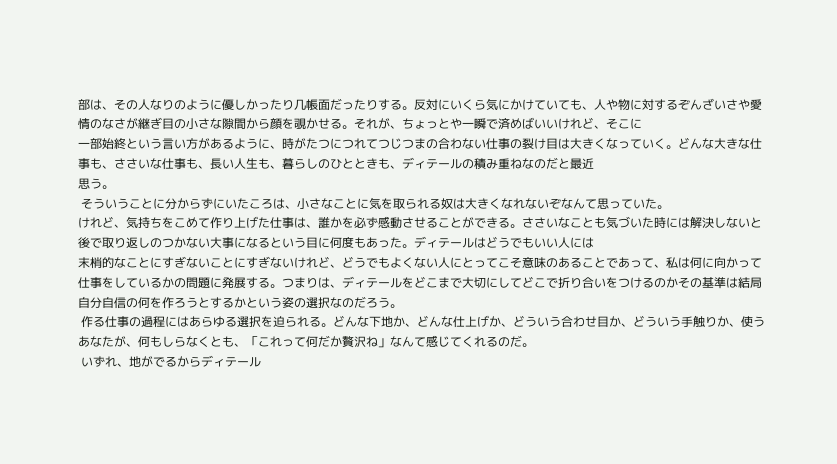部は、その人なりのように優しかったり几帳面だったりする。反対にいくら気にかけていても、人や物に対するぞんざいさや愛情のなさが継ぎ目の小さな隙間から顔を覗かせる。それが、ちょっとや一瞬で済めばいいけれど、そこに
一部始終という言い方があるように、時がたつにつれてつじつまの合わない仕事の裂け目は大きくなっていく。どんな大きな仕事も、ささいな仕事も、長い人生も、暮らしのひとときも、ディテールの積み重ねなのだと最近
思う。
 そういうことに分からずにいたころは、小さなことに気を取られる奴は大きくなれないぞなんて思っていた。
けれど、気持ちをこめて作り上げた仕事は、誰かを必ず感動させることができる。ささいなことも気づいた時には解決しないと後で取り返しのつかない大事になるという目に何度もあった。ディテールはどうでもいい人には
末梢的なことにすぎないことにすぎないけれど、どうでもよくない人にとってこそ意味のあることであって、私は何に向かって仕事をしているかの問題に発展する。つまりは、ディテールをどこまで大切にしてどこで折り合いをつけるのかその基準は結局自分自信の何を作ろうとするかという姿の選択なのだろう。
 作る仕事の過程にはあらゆる選択を迫られる。どんな下地か、どんな仕上げか、どういう合わせ目か、どういう手触りか、使うあなたが、何もしらなくとも、「これって何だか贅沢ね」なんて感じてくれるのだ。
 いずれ、地がでるからディテール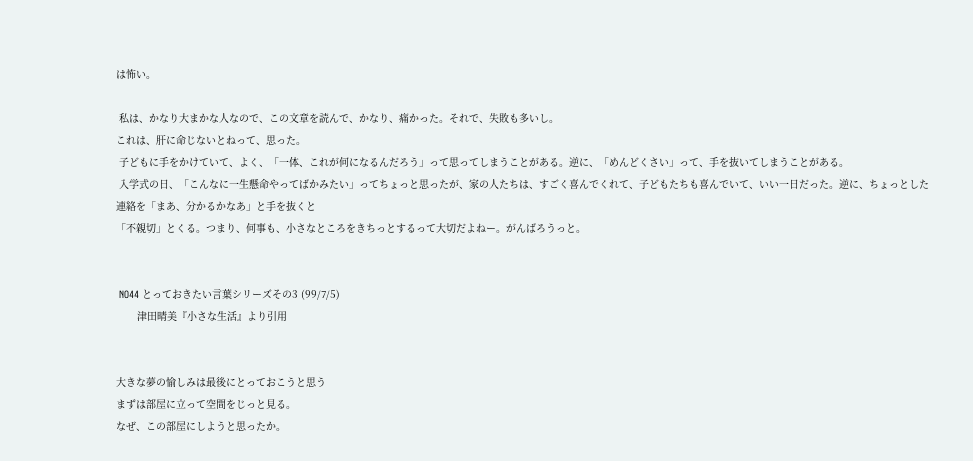は怖い。

 私は、かなり大まかな人なので、この文章を読んで、かなり、痛かった。それで、失敗も多いし。
これは、肝に命じないとねって、思った。
 子どもに手をかけていて、よく、「一体、これが何になるんだろう」って思ってしまうことがある。逆に、「めんどくさい」って、手を抜いてしまうことがある。
 入学式の日、「こんなに一生懸命やってばかみたい」ってちょっと思ったが、家の人たちは、すごく喜んでくれて、子どもたちも喜んでいて、いい一日だった。逆に、ちょっとした連絡を「まあ、分かるかなあ」と手を抜くと
「不親切」とくる。つまり、何事も、小さなところをきちっとするって大切だよねー。がんばろうっと。


 NO44 とっておきたい言葉シリーズその3 (99/7/5)
       津田晴美『小さな生活』より引用


大きな夢の愉しみは最後にとっておこうと思う
まずは部屋に立って空間をじっと見る。
なぜ、この部屋にしようと思ったか。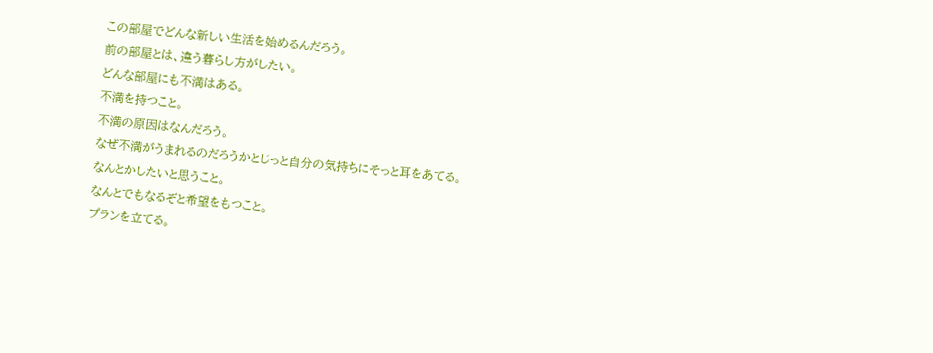この部屋でどんな新しい生活を始めるんだろう。
前の部屋とは、違う暮らし方がしたい。
どんな部屋にも不満はある。
不満を持つこと。
不満の原因はなんだろう。
なぜ不満がうまれるのだろうかとじっと自分の気持ちにそっと耳をあてる。
なんとかしたいと思うこと。
なんとでもなるぞと希望をもつこと。
プランを立てる。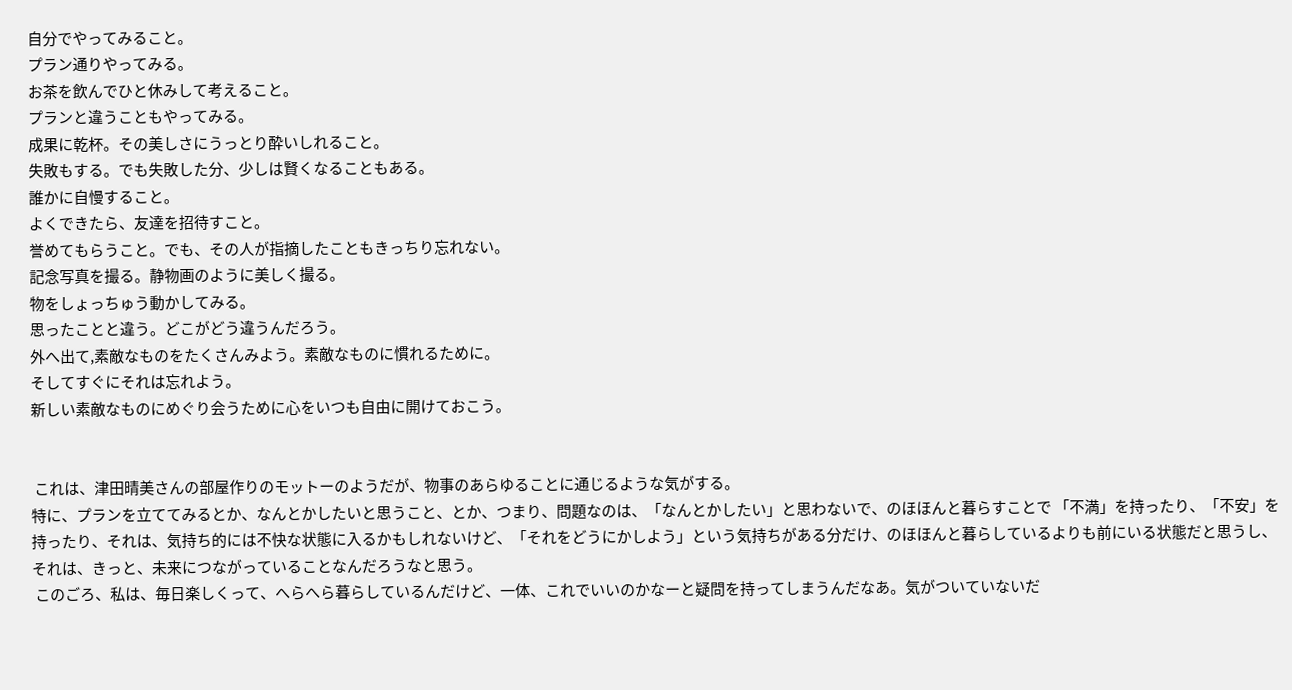自分でやってみること。
プラン通りやってみる。
お茶を飲んでひと休みして考えること。
プランと違うこともやってみる。
成果に乾杯。その美しさにうっとり酔いしれること。
失敗もする。でも失敗した分、少しは賢くなることもある。
誰かに自慢すること。
よくできたら、友達を招待すこと。
誉めてもらうこと。でも、その人が指摘したこともきっちり忘れない。
記念写真を撮る。静物画のように美しく撮る。
物をしょっちゅう動かしてみる。
思ったことと違う。どこがどう違うんだろう。
外へ出て,素敵なものをたくさんみよう。素敵なものに慣れるために。
そしてすぐにそれは忘れよう。
新しい素敵なものにめぐり会うために心をいつも自由に開けておこう。


 これは、津田晴美さんの部屋作りのモットーのようだが、物事のあらゆることに通じるような気がする。
特に、プランを立ててみるとか、なんとかしたいと思うこと、とか、つまり、問題なのは、「なんとかしたい」と思わないで、のほほんと暮らすことで 「不満」を持ったり、「不安」を持ったり、それは、気持ち的には不快な状態に入るかもしれないけど、「それをどうにかしよう」という気持ちがある分だけ、のほほんと暮らしているよりも前にいる状態だと思うし、それは、きっと、未来につながっていることなんだろうなと思う。
 このごろ、私は、毎日楽しくって、へらへら暮らしているんだけど、一体、これでいいのかなーと疑問を持ってしまうんだなあ。気がついていないだ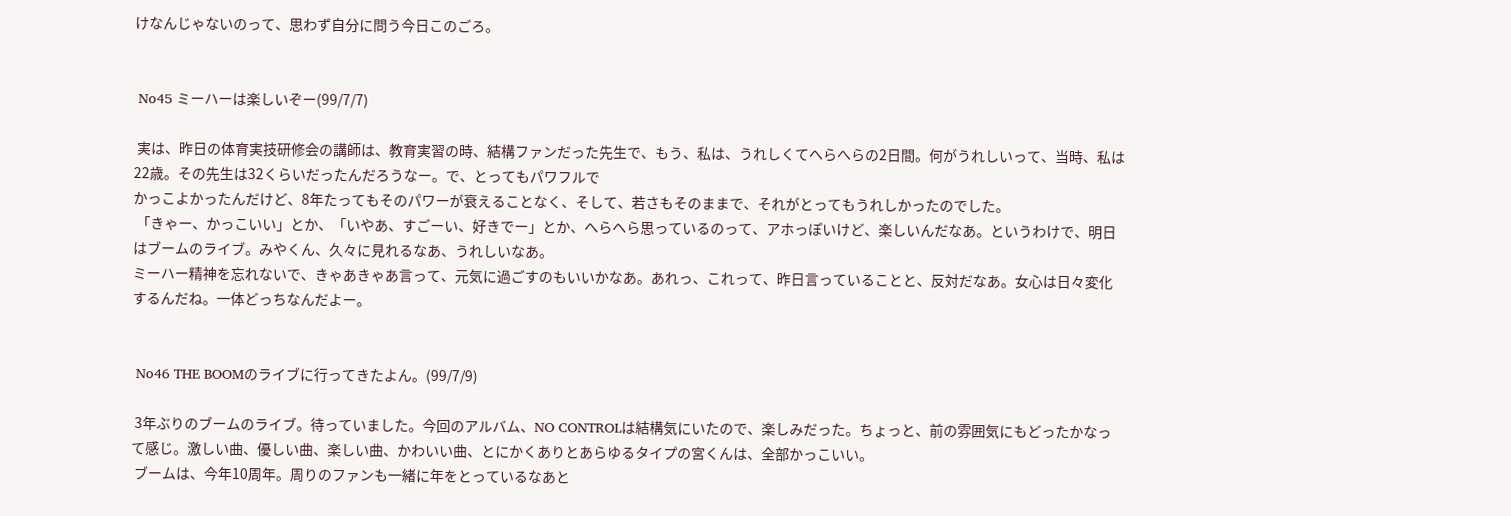けなんじゃないのって、思わず自分に問う今日このごろ。


 No45 ミーハーは楽しいぞー(99/7/7)

 実は、昨日の体育実技研修会の講師は、教育実習の時、結構ファンだった先生で、もう、私は、うれしくてへらへらの2日間。何がうれしいって、当時、私は22歳。その先生は32くらいだったんだろうなー。で、とってもパワフルで
かっこよかったんだけど、8年たってもそのパワーが衰えることなく、そして、若さもそのままで、それがとってもうれしかったのでした。
 「きゃー、かっこいい」とか、「いやあ、すごーい、好きでー」とか、へらへら思っているのって、アホっぽいけど、楽しいんだなあ。というわけで、明日はブームのライブ。みやくん、久々に見れるなあ、うれしいなあ。
ミーハー精神を忘れないで、きゃあきゃあ言って、元気に過ごすのもいいかなあ。あれっ、これって、昨日言っていることと、反対だなあ。女心は日々変化するんだね。一体どっちなんだよー。


 No46 THE BOOMのライブに行ってきたよん。(99/7/9)

 3年ぶりのブームのライブ。待っていました。今回のアルバム、NO CONTROLは結構気にいたので、楽しみだった。ちょっと、前の雰囲気にもどったかなって感じ。激しい曲、優しい曲、楽しい曲、かわいい曲、とにかくありとあらゆるタイプの宮くんは、全部かっこいい。
 ブームは、今年10周年。周りのファンも一緒に年をとっているなあと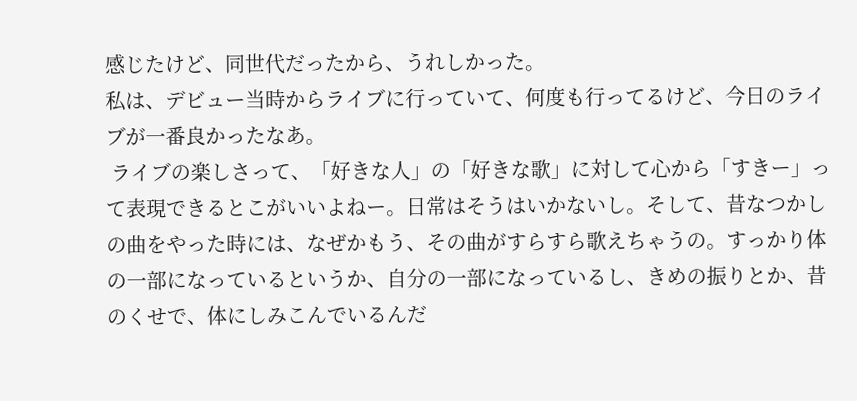感じたけど、同世代だったから、うれしかった。
私は、デビュー当時からライブに行っていて、何度も行ってるけど、今日のライブが一番良かったなあ。
 ライブの楽しさって、「好きな人」の「好きな歌」に対して心から「すきー」って表現できるとこがいいよねー。日常はそうはいかないし。そして、昔なつかしの曲をやった時には、なぜかもう、その曲がすらすら歌えちゃうの。すっかり体の一部になっているというか、自分の一部になっているし、きめの振りとか、昔のくせで、体にしみこんでいるんだ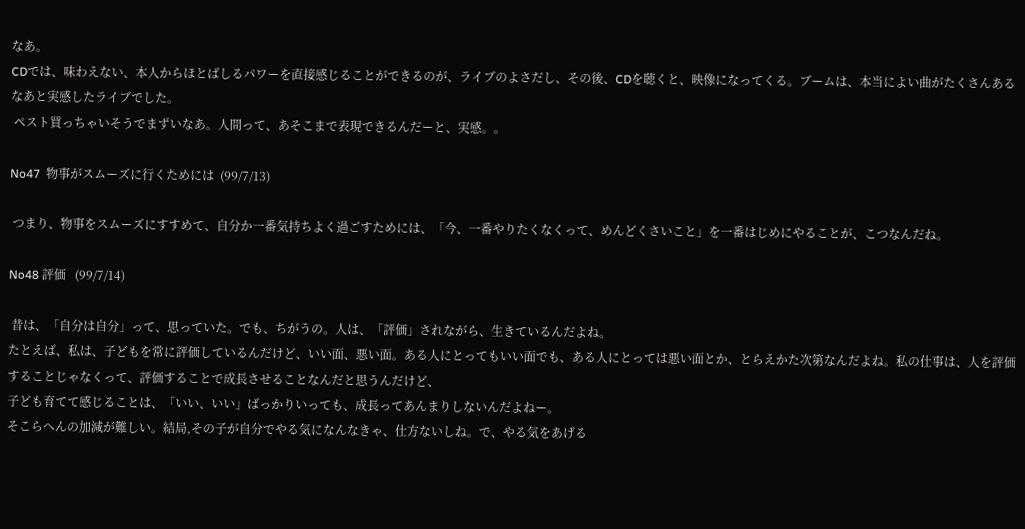なあ。
CDでは、味わえない、本人からほとばしるパワーを直接感じることができるのが、ライブのよさだし、その後、CDを聴くと、映像になってくる。ブームは、本当によい曲がたくさんあるなあと実感したライブでした。
 ペスト買っちゃいそうでまずいなあ。人間って、あそこまで表現できるんだーと、実感。。

No47  物事がスムーズに行くためには  (99/7/13)

 つまり、物事をスムーズにすすめて、自分か一番気持ちよく過ごすためには、「今、一番やりたくなくって、めんどくさいこと」を一番はじめにやることが、こつなんだね。

No48 評価   (99/7/14)

 昔は、「自分は自分」って、思っていた。でも、ちがうの。人は、「評価」されながら、生きているんだよね。
たとえば、私は、子どもを常に評価しているんだけど、いい面、悪い面。ある人にとってもいい面でも、ある人にとっては悪い面とか、とらえかた次第なんだよね。私の仕事は、人を評価することじゃなくって、評価することで成長させることなんだと思うんだけど、
子ども育てて感じることは、「いい、いい」ばっかりいっても、成長ってあんまりしないんだよねー。
そこらへんの加減が難しい。結局,その子が自分でやる気になんなきゃ、仕方ないしね。で、やる気をあげる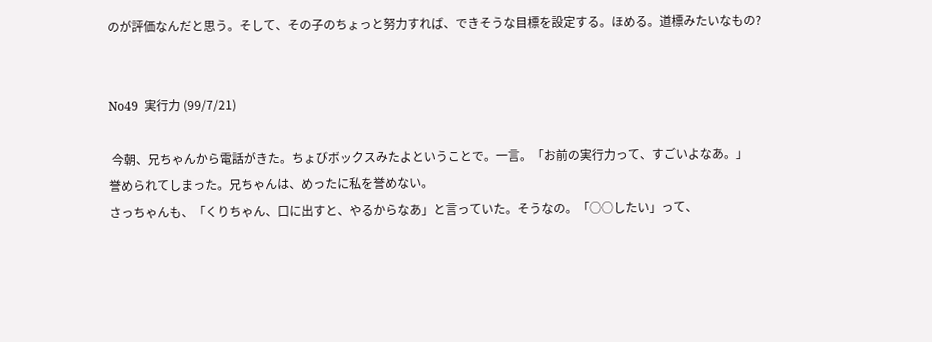のが評価なんだと思う。そして、その子のちょっと努力すれば、できそうな目標を設定する。ほめる。道標みたいなもの?


No49  実行力 (99/7/21)

 今朝、兄ちゃんから電話がきた。ちょびボックスみたよということで。一言。「お前の実行力って、すごいよなあ。」
誉められてしまった。兄ちゃんは、めったに私を誉めない。
さっちゃんも、「くりちゃん、口に出すと、やるからなあ」と言っていた。そうなの。「○○したい」って、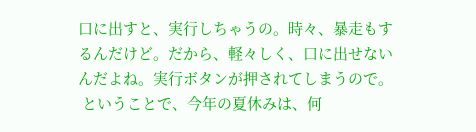口に出すと、実行しちゃうの。時々、暴走もするんだけど。だから、軽々しく、口に出せないんだよね。実行ボタンが押されてしまうので。
 ということで、今年の夏休みは、何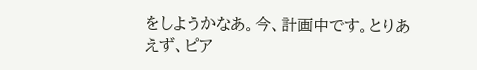をしようかなあ。今、計画中です。とりあえず、ピア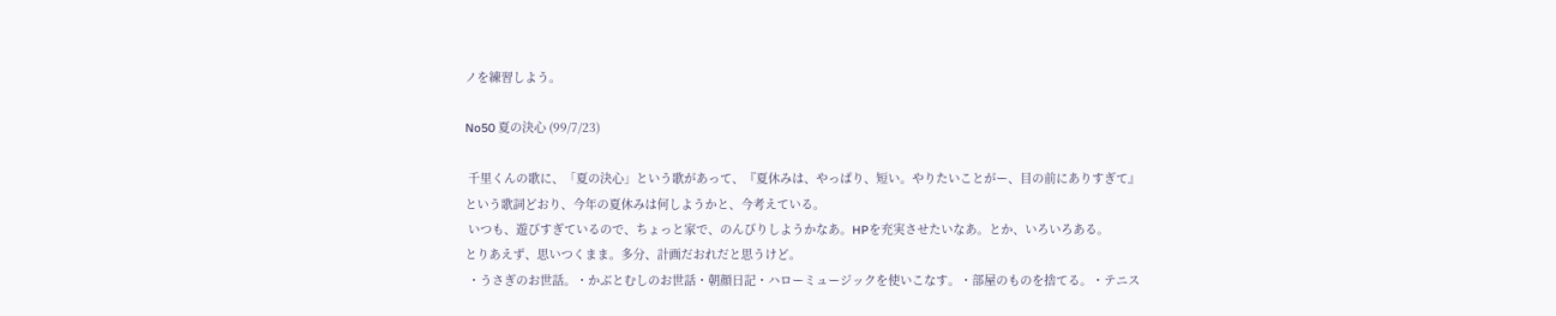ノを練習しよう。

No50 夏の決心 (99/7/23)

 千里くんの歌に、「夏の決心」という歌があって、『夏休みは、やっぱり、短い。やりたいことがー、目の前にありすぎて』
という歌詞どおり、今年の夏休みは何しようかと、今考えている。
 いつも、遊びすぎているので、ちょっと家で、のんびりしようかなあ。HPを充実させたいなあ。とか、いろいろある。
とりあえず、思いつくまま。多分、計画だおれだと思うけど。
 ・うさぎのお世話。・かぶとむしのお世話・朝顔日記・ハローミュージックを使いこなす。・部屋のものを捨てる。・テニス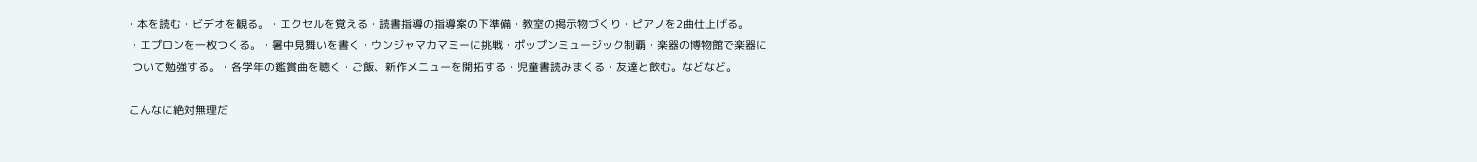・本を読む・ビデオを観る。・エクセルを覚える・読書指導の指導案の下準備・教室の掲示物づくり・ピアノを2曲仕上げる。
 ・エプロンを一枚つくる。・暑中見舞いを書く・ウンジャマカマミーに挑戦・ポップンミュージック制覇・楽器の博物館で楽器に
  ついて勉強する。・各学年の鑑賞曲を聴く・ご飯、新作メニューを開拓する・児童書読みまくる・友達と飲む。などなど。

 こんなに絶対無理だ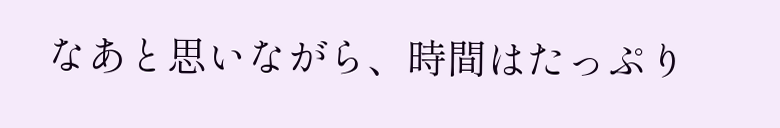なあと思いながら、時間はたっぷり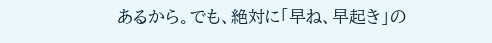あるから。でも、絶対に「早ね、早起き」の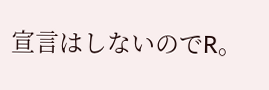宣言はしないのでR。